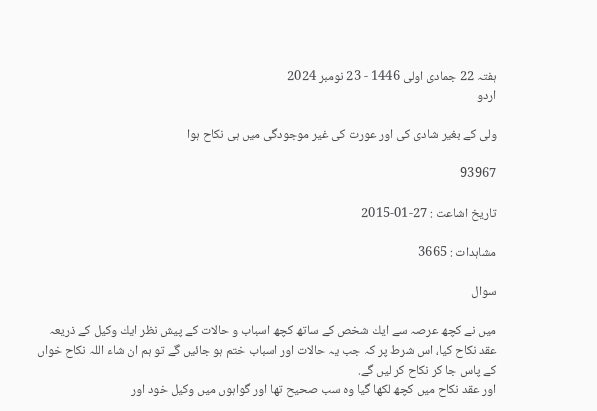ہفتہ 22 جمادی اولی 1446 - 23 نومبر 2024
اردو

ولى كے بغير شادى كى اور عورت كى غير موجودگى ميں ہى نكاح ہوا

93967

تاریخ اشاعت : 27-01-2015

مشاہدات : 3665

سوال

ميں نے كچھ عرصہ سے ايك شخص كے ساتھ كچھ اسباب و حالات كے پيش نظر ايك وكيل كے ذريعہ عقد نكاح كيا، اس شرط پر كہ جب يہ حالات اور اسباب ختم ہو جائيں گے تو ہم ان شاء اللہ نكاح خواں كے پاس جا كر نكاح كر ليں گے.
اور عقد نكاح ميں كچھ لكھا گيا وہ سب صحيح تھا اور گواہوں ميں وكيل خود اور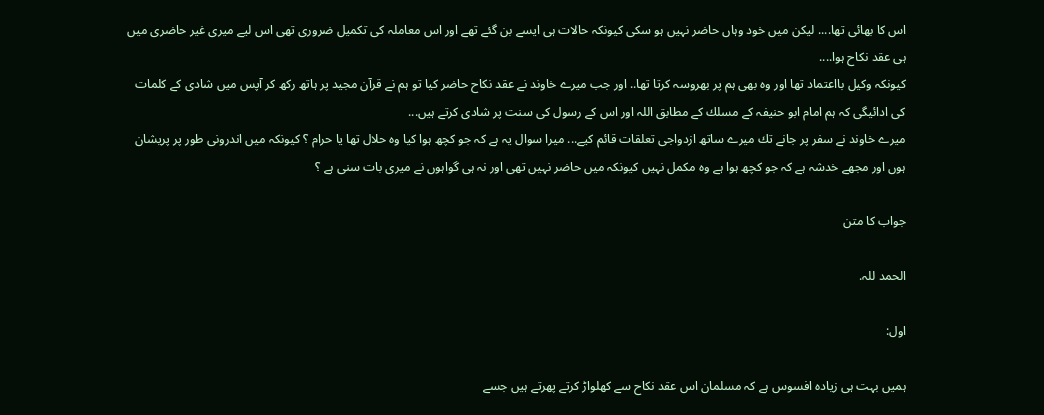اس كا بھائى تھا.... ليكن ميں خود وہاں حاضر نہيں ہو سكى كيونكہ حالات ہى ايسے بن گئے تھے اور اس معاملہ كى تكميل ضرورى تھى اس ليے ميرى غير حاضرى ميں ہى عقد نكاح ہوا....
كيونكہ وكيل بااعتماد تھا اور وہ بھى ہم پر بھروسہ كرتا تھا.. اور جب ميرے خاوند نے عقد نكاح حاضر كيا تو ہم نے قرآن مجيد پر ہاتھ ركھ كر آپس ميں شادى كے كلمات كى ادائيگى كہ ہم امام ابو حنيفہ كے مسلك كے مطابق اللہ اور اس كے رسول كى سنت پر شادى كرتے ہيں...
ميرے خاوند نے سفر پر جانے تك ميرے ساتھ ازدواجى تعلقات قائم كيے... ميرا سوال يہ ہے كہ جو كچھ ہوا كيا وہ حلال تھا يا حرام ؟ كيونكہ ميں اندرونى طور پر پريشان ہوں اور مجھے خدشہ ہے كہ جو كچھ ہوا ہے وہ مكمل نہيں كيونكہ ميں حاضر نہيں تھى اور نہ ہى گواہوں نے ميرى بات سنى ہے ؟

جواب کا متن

الحمد للہ.

اول:

ہميں بہت ہى زيادہ افسوس ہے كہ مسلمان اس عقد نكاح سے كھلواڑ كرتے پھرتے ہيں جسے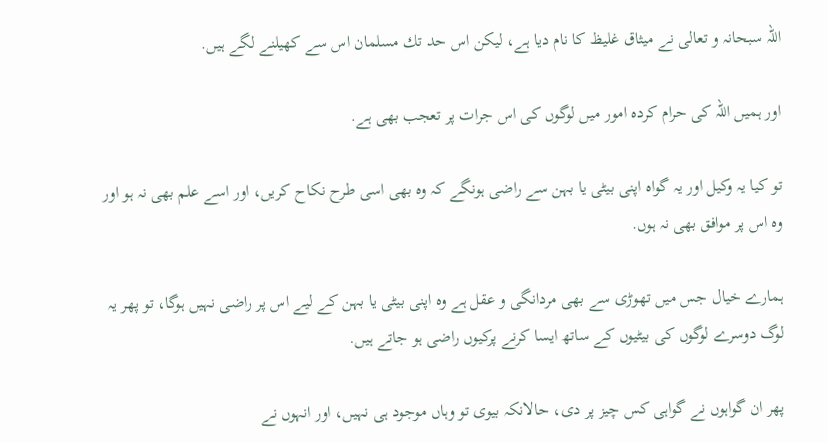اللہ سبحانہ و تعالى نے ميثاق غليظ كا نام ديا ہے، ليكن اس حد تك مسلمان اس سے كھيلنے لگے ہيں.

اور ہميں اللہ كى حرام كردہ امور ميں لوگوں كى اس جرات پر تعجب بھى ہے.

تو كيا يہ وكيل اور يہ گواہ اپنى بيٹى يا بہن سے راضى ہونگے كہ وہ بھى اسى طرح نكاح كريں، اور اسے علم بھى نہ ہو اور وہ اس پر موافق بھى نہ ہوں.

ہمارے خيال جس ميں تھوڑى سے بھى مردانگى و عقل ہے وہ اپنى بيٹى يا بہن كے ليے اس پر راضى نہيں ہوگا، تو پھر يہ لوگ دوسرے لوگوں كى بيٹيوں كے ساتھ ايسا كرنے پركيوں راضى ہو جاتے ہيں.

پھر ان گواہوں نے گواہى كس چيز پر دى، حالانكہ بيوى تو وہاں موجود ہى نہيں، اور انہوں نے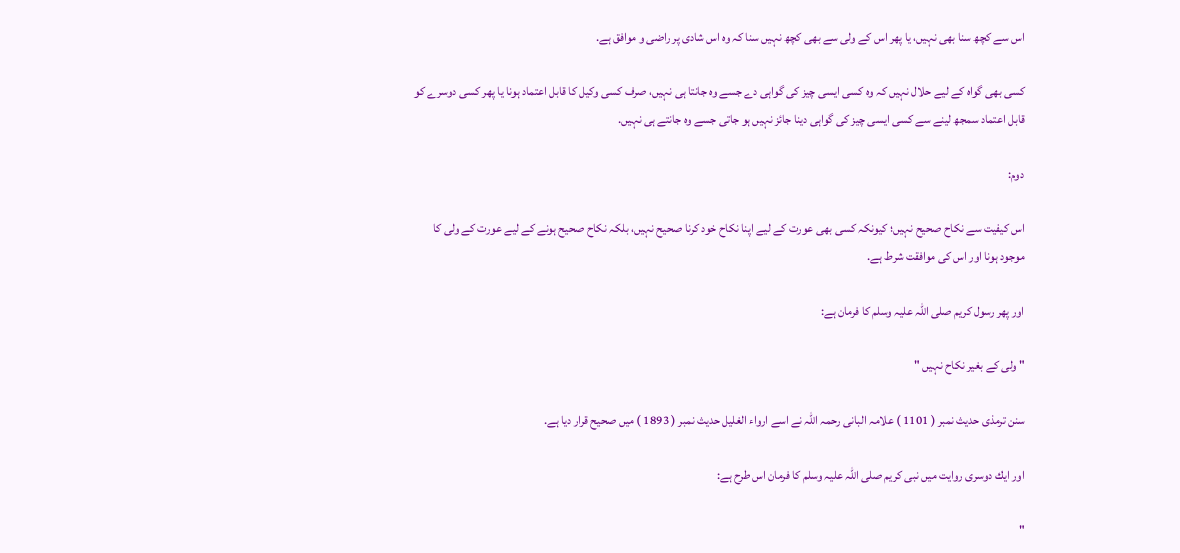اس سے كچھ سنا بھى نہيں، يا پھر اس كے ولى سے بھى كچھ نہيں سنا كہ وہ اس شادى پر راضى و موافق ہے.

كسى بھى گواہ كے ليے حلال نہيں كہ وہ كسى ايسى چيز كى گواہى دے جسے وہ جانتا ہى نہيں، صرف كسى وكيل كا قابل اعتماد ہونا يا پھر كسى دوسرے كو قابل اعتماد سمجھ لينے سے كسى ايسى چيز كى گواہى دينا جائز نہيں ہو جاتى جسے وہ جانتے ہى نہيں.

دوم:

اس كيفيت سے نكاح صحيح نہيں؛ كيونكہ كسى بھى عورت كے ليے اپنا نكاح خود كرنا صحيح نہيں، بلكہ نكاح صحيح ہونے كے ليے عورت كے ولى كا موجود ہونا اور اس كى موافقت شرط ہے.

اور پھر رسول كريم صلى اللہ عليہ وسلم كا فرمان ہے:

" ولى كے بغير نكاح نہيں "

سنن ترمذى حديث نمبر ( 1101 ) علامہ البانى رحمہ اللہ نے اسے ارواء الغليل حديث نمبر ( 1893 ) ميں صحيح قرار ديا ہے.

اور ايك دوسرى روايت ميں نبى كريم صلى اللہ عليہ وسلم كا فرمان اس طرح ہے:

"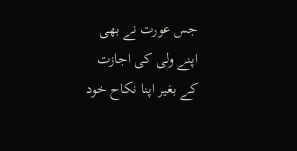جس عورت نے بھى اپنے ولى كى اجازت كے بغير اپنا نكاح خود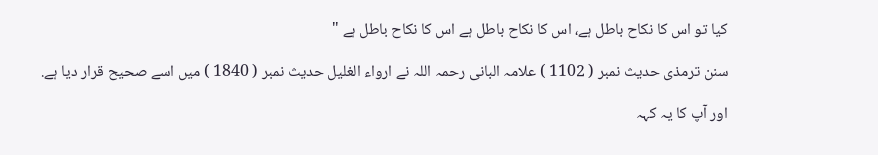كيا تو اس كا نكاح باطل ہے، اس كا نكاح باطل ہے اس كا نكاح باطل ہے "

سنن ترمذى حديث نمبر ( 1102 ) علامہ البانى رحمہ اللہ نے ارواء الغليل حديث نمبر ( 1840 ) ميں اسے صحيح قرار ديا ہے.

اور آپ كا يہ كہہ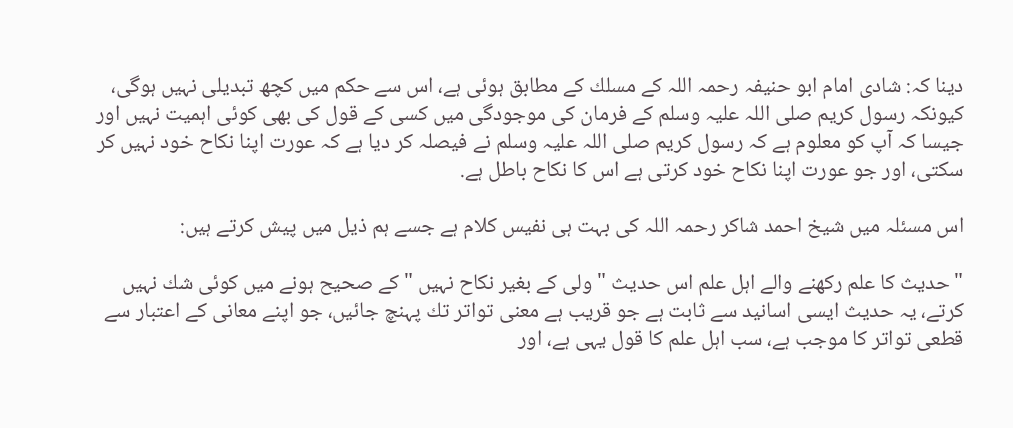دينا كہ: شادى امام ابو حنيفہ رحمہ اللہ كے مسلك كے مطابق ہوئى ہے، اس سے حكم ميں كچھ تبديلى نہيں ہوگى، كيونكہ رسول كريم صلى اللہ عليہ وسلم كے فرمان كى موجودگى ميں كسى كے قول كى بھى كوئى اہميت نہيں اور جيسا كہ آپ كو معلوم ہے كہ رسول كريم صلى اللہ عليہ وسلم نے فيصلہ كر ديا ہے كہ عورت اپنا نكاح خود نہيں كر سكتى، اور جو عورت اپنا نكاح خود كرتى ہے اس كا نكاح باطل ہے.

اس مسئلہ ميں شيخ احمد شاكر رحمہ اللہ كى بہت ہى نفيس كلام ہے جسے ہم ذيل ميں پيش كرتے ہيں:

" حديث كا علم ركھنے والے اہل علم اس حديث " ولى كے بغير نكاح نہيں " كے صحيح ہونے ميں كوئى شك نہيں كرتے، يہ حديث ايسى اسانيد سے ثابت ہے جو قريب ہے معنى تواتر تك پہنچ جائيں، جو اپنے معانى كے اعتبار سے قطعى تواتر كا موجب ہے، سب اہل علم كا قول يہى ہے، اور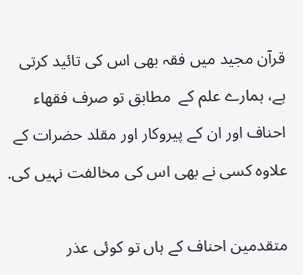قرآن مجيد ميں فقہ بھى اس كى تائيد كرتى ہے، ہمارے علم كے  مطابق تو صرف فقھاء احناف اور ان كے پيروكار اور مقلد حضرات كے علاوہ كسى نے بھى اس كى مخالفت نہيں كى.

متقدمين احناف كے ہاں تو كوئى عذر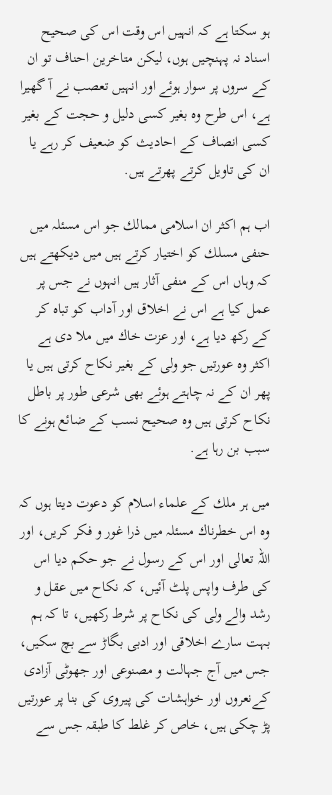ہو سكتا ہے كہ انہيں اس وقت اس كى صحيح اسناد نہ پہنچيں ہوں، ليكن متاخرين احناف تو ان كے سروں پر سوار ہوئے اور انہيں تعصب نے آ گھيرا ہے، اس طرح وہ بغير كسى دليل و حجت كے بغير كسى انصاف كے احاديث كو ضعيف كر رہے يا ان كى تاويل كرتے پھرتے ہيں.

اب ہم اكثر ان اسلامى ممالك جو اس مسئلہ ميں حنفى مسلك كو اختيار كرتے ہيں ميں ديكھتے ہيں كہ وہاں اس كے منفى آثار ہيں انہوں نے جس پر عمل كيا ہے اس نے اخلاق اور آداب كو تباہ كر كے ركھ ديا ہے، اور عزت خاك ميں ملا دى ہے اكثر وہ عورتيں جو ولى كے بغير نكاح كرتى ہيں يا پھر ان كے نہ چاہتے ہوئے بھى شرعى طور پر باطل نكاح كرتى ہيں وہ صحيح نسب كے ضائع ہونے كا سبب بن رہا ہے.

ميں ہر ملك كے علماء اسلام كو دعوت ديتا ہوں كہ وہ اس خطرناك مسئلہ ميں ذرا غور و فكر كريں، اور اللہ تعالى اور اس كے رسول نے جو حكم ديا اس كى طرف واپس پلٹ آئيں، كہ نكاح ميں عقل و رشد والے ولى كى نكاح پر شرط ركھيں، تا كہ ہم بہت سارے اخلاقى اور ادبى بگاڑ سے بچ سكيں، جس ميں آج جہالت و مصنوعى اور جھوٹى آزادى كےنعروں اور خواہشات كى پيروى كى بنا پر عورتيں پڑ چكى ہيں، خاص كر غلط كا طبقہ جس سے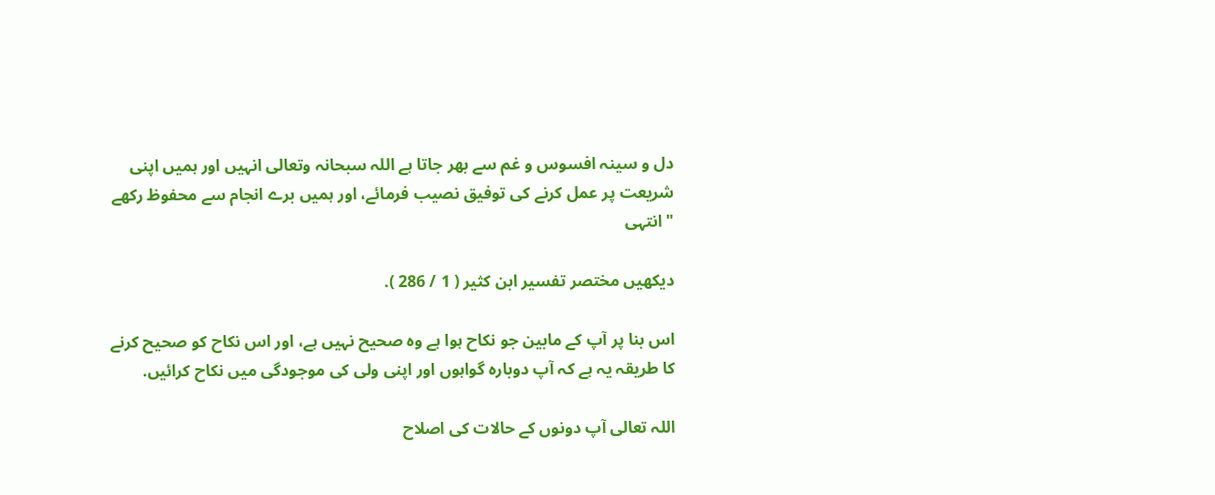دل و سينہ افسوس و غم سے بھر جاتا ہے اللہ سبحانہ وتعالى انہيں اور ہميں اپنى شريعت پر عمل كرنے كى توفيق نصيب فرمائے، اور ہميں برے انجام سے محفوظ ركھے " انتہى

ديكھيں مختصر تفسير ابن كثير ( 1 / 286 ).

اس بنا پر آپ كے مابين جو نكاح ہوا ہے وہ صحيح نہيں ہے، اور اس نكاح كو صحيح كرنے كا طريقہ يہ ہے كہ آپ دوبارہ گواہوں اور اپنى ولى كى موجودگى ميں نكاح كرائيں.

اللہ تعالى آپ دونوں كے حالات كى اصلاح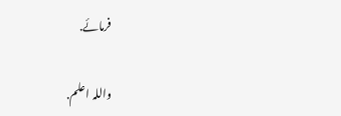فرمائے.

واللہ اعلم.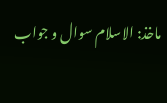ماخذ: الاسلام سوال و جواب